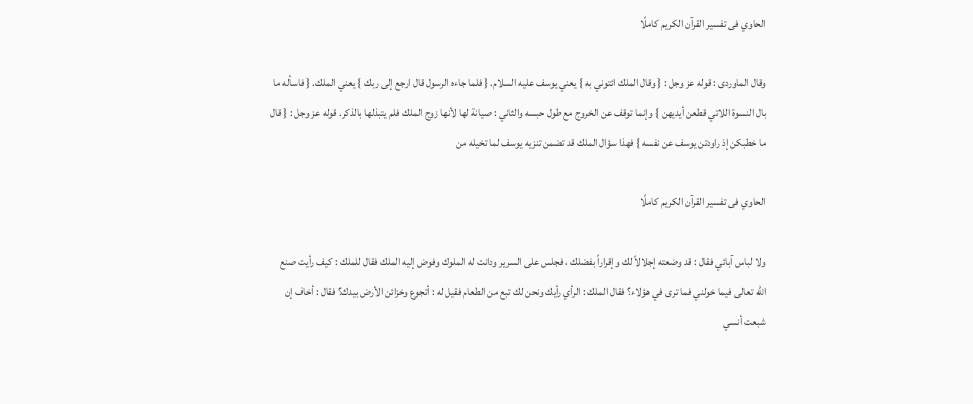الحاوي فى تفسير القرآن الكريم كاملًا

وقال الماوردى : قوله عز وجل : { وقال الملك ائتوني به } يعني يوسف عليه السلام. { فلما جاءه الرسول قال ارجع إلى ربك } يعني الملك. { فاسأله ما بال النسوة اللاتي قطعن أيديهن } وإنما توقف عن الخروج مع طول حبسه والثاني : صيانة لها لأنها زوج الملك فلم يتبذلها بالذكر. قوله عز وجل : { قال ما خطبكن إذ راودتن يوسف عن نفسه } فهذا سؤال الملك قد تضمن تنزيه يوسف لما تخيله من

الحاوي فى تفسير القرآن الكريم كاملًا

ولا لباس آبائي فقال : قد وضعته إجلالاً لك وإقراراً بفضلك ، فجلس على السرير ودانت له الملوك وفوض إليه الملك فقال للملك : كيف رأيت صنع الله تعالى فيما خولني فما ترى في هؤلاء؟ فقال الملك : الرأي رأيك ونحن لك تبع من الطعام فقيل له : أتجوع وخزائن الأرض بيدك؟ فقال : أخاف إن شبعت أنسي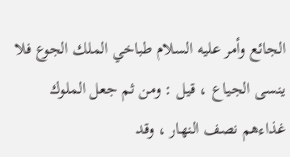الجائع وأمر عليه السلام طباخي الملك الجوع فلا ينسى الجياع ، قيل : ومن ثم جعل الملوك غذاءهم نصف النهار ، وقد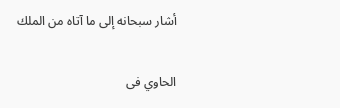أشار سبحانه إلى ما آتاه من الملك

الحاوي فى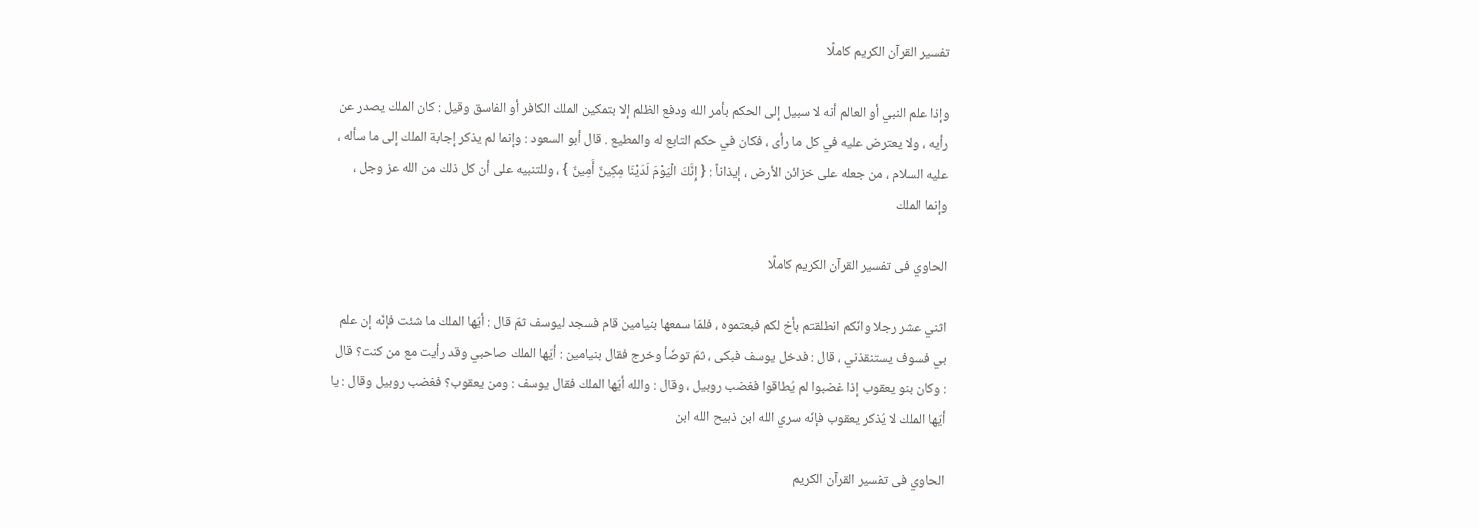تفسير القرآن الكريم كاملًا

وإذا علم النبي أو العالم أنه لا سبيل إلى الحكم بأمر الله ودفع الظلم إلا بتمكين الملك الكافر أو الفاسق وقيل : كان الملك يصدر عن رأيه ، ولا يعترض عليه في كل ما رأى ، فكان في حكم التابع له والمطيع . قال أبو السعود : وإنما لم يذكر إجابة الملك إلى ما سأله ، عليه السلام ، من جعله على خزائن الأرض ، إيذاناً : { إِنَّكَ الْيَوْمَ لَدَيْنَا مِكِينٌ أَمِينٌ } ، وللتنبيه على أن كل ذلك من الله عز وجل ، وإنما الملك

الحاوي فى تفسير القرآن الكريم كاملًا

اثني عشر رجلا وانّكم انطلقتم بأخ لكم فبعتموه ، فلمّا سمعها بنيامين قام فسجد ليوسف ثمّ قال : أيّها الملك ما شئت فإنّه إن علم بي فسوف يستنقذني ، قال : فدخل يوسف فبكى ، ثمّ توضّأ وخرج فقال بنيامين : أيّها الملك صاحبي وقد رأيت مع من كنت؟ قال : وكان بنو يعقوب إذا غضبوا لم يُطاقوا فغضب روبيل ، وقال : والله أيّها الملك فقال يوسف : ومن يعقوب؟ فغضب روبيل وقال : يا أيّها الملك لا يُذكر يعقوب فإنّه سري الله ابن ذبيح الله ابن

الحاوي فى تفسير القرآن الكريم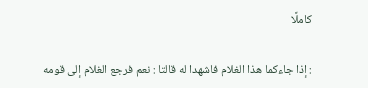كاملًا

: إذا جاءكما هذا الغلام فاشهدا له قالتا : نعم فرجع الغلام إلى قومه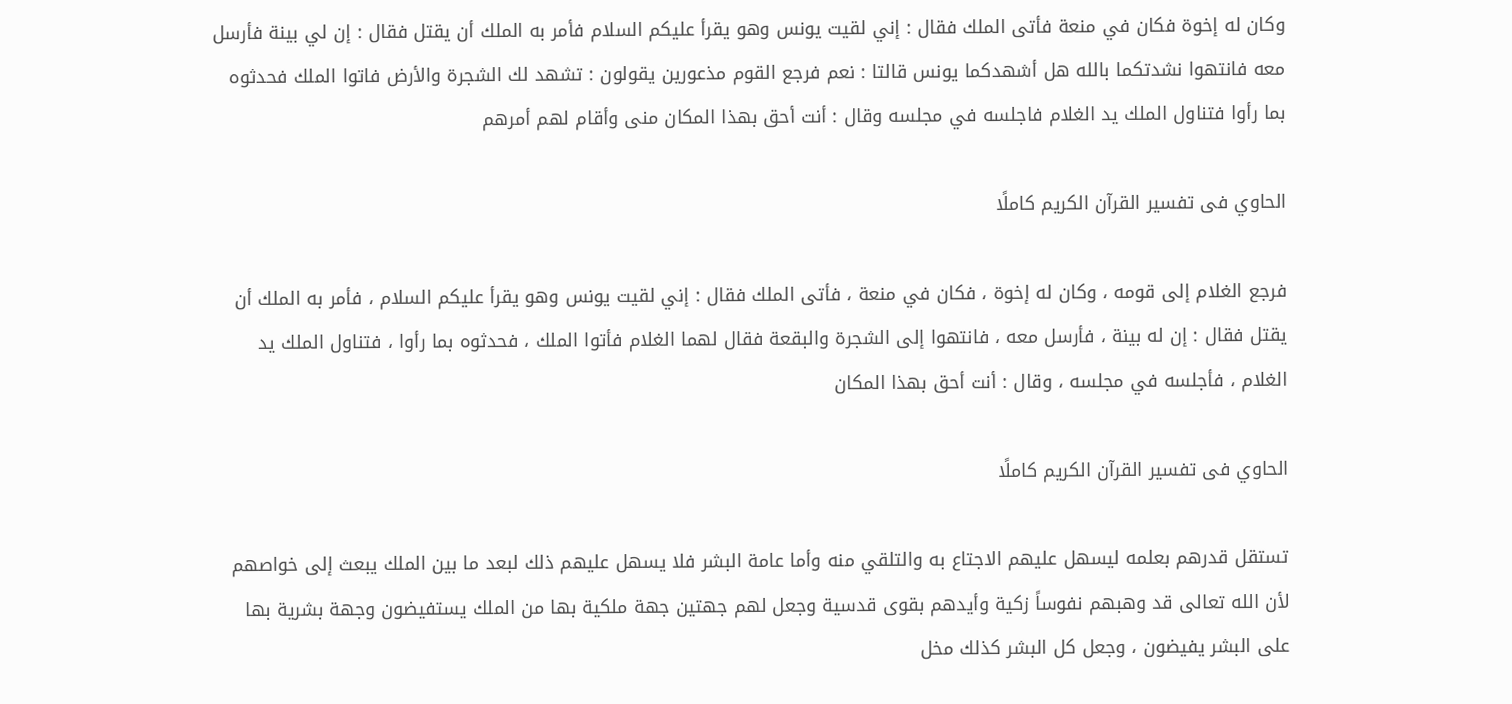وكان له إخوة فكان في منعة فأتى الملك فقال : إني لقيت يونس وهو يقرأ عليكم السلام فأمر به الملك أن يقتل فقال : إن لي بينة فأرسل معه فانتهوا نشدتكما بالله هل أشهدكما يونس قالتا : نعم فرجع القوم مذعورين يقولون : تشهد لك الشجرة والأرض فاتوا الملك فحدثوه بما رأوا فتناول الملك يد الغلام فاجلسه في مجلسه وقال : أنت أحق بهذا المكان منى وأقام لهم أمرهم

الحاوي فى تفسير القرآن الكريم كاملًا

فرجع الغلام إلى قومه ، وكان له إخوة ، فكان في منعة ، فأتى الملك فقال : إني لقيت يونس وهو يقرأ عليكم السلام ، فأمر به الملك أن يقتل فقال : إن له بينة ، فأرسل معه ، فانتهوا إلى الشجرة والبقعة فقال لهما الغلام فأتوا الملك ، فحدثوه بما رأوا ، فتناول الملك يد الغلام ، فأجلسه في مجلسه ، وقال : أنت أحق بهذا المكان

الحاوي فى تفسير القرآن الكريم كاملًا

تستقل قدرهم بعلمه ليسهل عليهم الاجتاع به والتلقي منه وأما عامة البشر فلا يسهل عليهم ذلك لبعد ما بين الملك يبعث إلى خواصهم لأن الله تعالى قد وهبهم نفوساً زكية وأيدهم بقوى قدسية وجعل لهم جهتين جهة ملكية بها من الملك يستفيضون وجهة بشرية بها على البشر يفيضون ، وجعل كل البشر كذلك مخل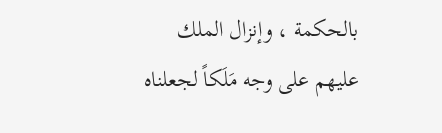بالحكمة ، وإنزال الملك عليهم على وجه مَلَكاً لجعلناه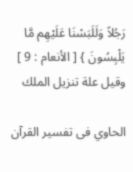رَجُلاً وَلَلَبَسْنَا عَلَيْهِم مَّا يَلْبِسُونَ } [ الأنعام : 9 ] وقيل علة تنزيل الملك

الحاوي فى تفسير القرآن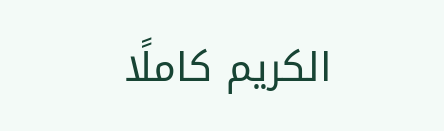الكريم كاملًا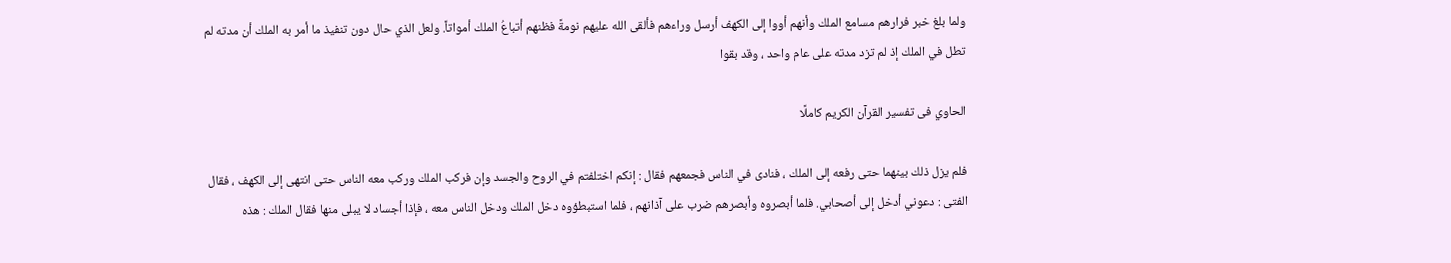ولما بلغ خبر فرارهم مسامع الملك وأنهم أووا إلى الكهف أرسل وراءهم فألقى الله عليهم نومةً فظنهم أتباعُ الملك أمواتاً. ولعل الذي حال دون تنفيذ ما أمر به الملك أن مدته لم تطل في الملك إذ لم تزد مدته على عام واحد ، وقد بقوا

الحاوي فى تفسير القرآن الكريم كاملًا

فلم يزل ذلك بينهما حتى رفعه إلى الملك ، فنادى في الناس فجمعهم فقال : إنكم اختلفتم في الروح والجسد وإن فركب الملك وركب معه الناس حتى انتهى إلى الكهف ، فقال الفتى : دعوني أدخل إلى أصحابي. فلما أبصروه وأبصرهم ضرب على آذانهم ، فلما استبطؤوه دخل الملك ودخل الناس معه ، فإذا أجساد لا يبلى منها فقال الملك : هذه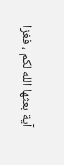آية بعثها الله لكم ، فغزا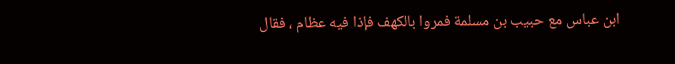ابن عباس مع حبيب بن مسلمة فمروا بالكهف فإذا فيه عظام ، فقال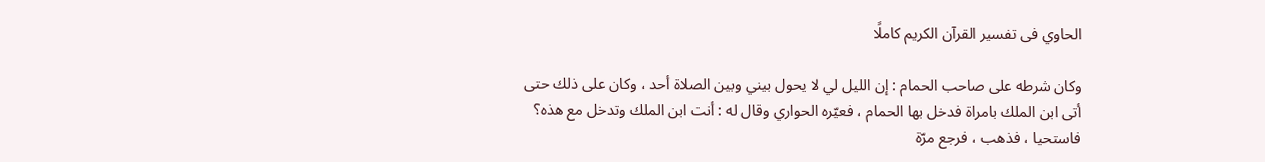الحاوي فى تفسير القرآن الكريم كاملًا

وكان شرطه على صاحب الحمام : إن الليل لي لا يحول بيني وبين الصلاة أحد ، وكان على ذلك حتى أتى ابن الملك بامراة فدخل بها الحمام ، فعيّره الحواري وقال له : أنت ابن الملك وتدخل مع هذه؟ فاستحيا ، فذهب ، فرجع مرّة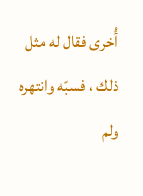أُخرى فقال له مثل ذلك ، فسبّه وانتهره ولم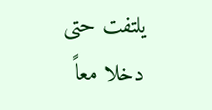يلتفت حتى دخلا معاً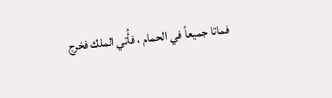فماتا جميعاً في الحمام ، فأُتي الملك فخرج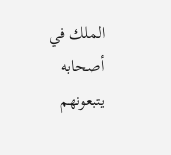الملك في أصحابه يتبعونهم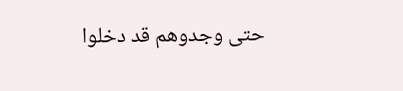حتى وجدوهم قد دخلوا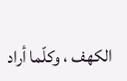الكهف ، وكلّما أراد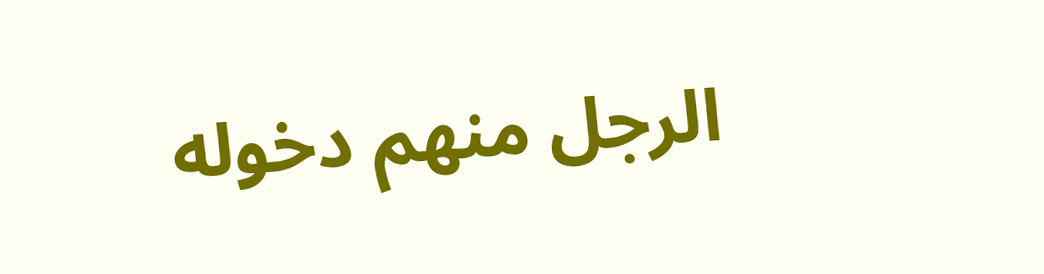الرجل منهم دخوله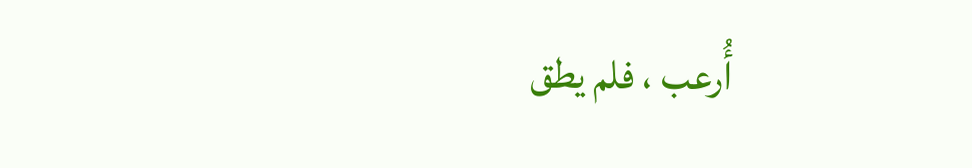أُرعب ، فلم يطق